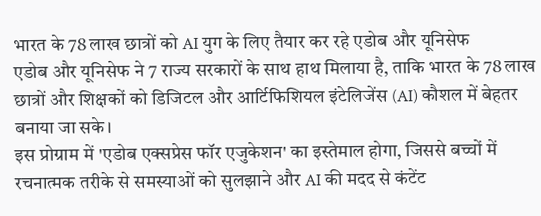भारत के 78 लाख छात्रों को AI युग के लिए तैयार कर रहे एडोब और यूनिसेफ
एडोब और यूनिसेफ ने 7 राज्य सरकारों के साथ हाथ मिलाया है, ताकि भारत के 78 लाख छात्रों और शिक्षकों को डिजिटल और आर्टिफिशियल इंटेलिजेंस (AI) कौशल में बेहतर बनाया जा सके।
इस प्रोग्राम में 'एडोब एक्सप्रेस फॉर एजुकेशन' का इस्तेमाल होगा, जिससे बच्चों में रचनात्मक तरीके से समस्याओं को सुलझाने और AI की मदद से कंटेंट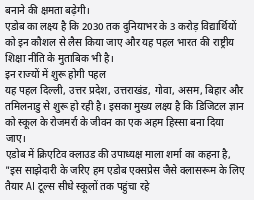बनाने की क्षमता बढ़ेगी।
एडोब का लक्ष्य है कि 2030 तक दुनियाभर के 3 करोड़ विद्यार्थियों को इन कौशल से लैस किया जाए और यह पहल भारत की राष्ट्रीय शिक्षा नीति के मुताबिक भी है।
इन राज्यों में शुरू होगी पहल
यह पहल दिल्ली, उत्तर प्रदेश, उत्तराखंड, गोवा, असम, बिहार और तमिलनाडु से शुरू हो रही है। इसका मुख्य लक्ष्य है कि डिजिटल ज्ञान को स्कूल के रोजमर्रा के जीवन का एक अहम हिस्सा बना दिया जाए।
एडोब में क्रिएटिव क्लाउड की उपाध्यक्ष माला शर्मा का कहना है, "इस साझेदारी के जरिए हम एडोब एक्सप्रेस जैसे क्लासरूम के लिए तैयार AI टूल्स सीधे स्कूलों तक पहुंचा रहे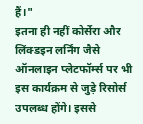हैं।"
इतना ही नहीं कोर्सेरा और लिंक्डइन लर्निंग जैसे ऑनलाइन प्लेटफॉर्म्स पर भी इस कार्यक्रम से जुड़े रिसोर्स उपलब्ध होंगे। इससे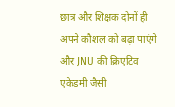छात्र और शिक्षक दोनों ही अपने कौशल को बढ़ा पाएंगे और JNU की क्रिएटिव एकेडमी जैसी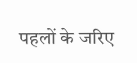पहलों के जरिए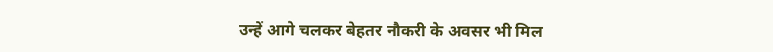उन्हें आगे चलकर बेहतर नौकरी के अवसर भी मिल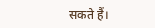सकते हैं।